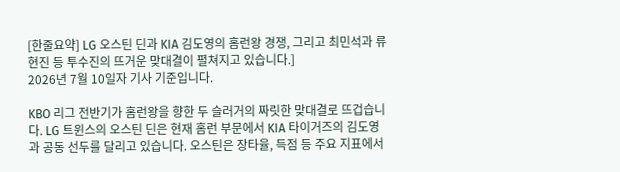[한줄요약] LG 오스틴 딘과 KIA 김도영의 홈런왕 경쟁, 그리고 최민석과 류현진 등 투수진의 뜨거운 맞대결이 펼쳐지고 있습니다.]
2026년 7월 10일자 기사 기준입니다.

KBO 리그 전반기가 홈런왕을 향한 두 슬러거의 짜릿한 맞대결로 뜨겁습니다. LG 트윈스의 오스틴 딘은 현재 홈런 부문에서 KIA 타이거즈의 김도영과 공동 선두를 달리고 있습니다. 오스틴은 장타율, 득점 등 주요 지표에서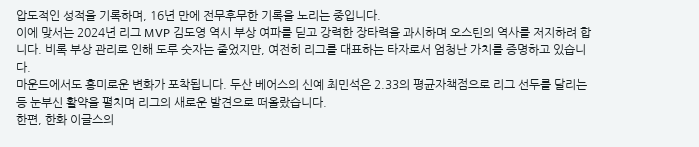압도적인 성적을 기록하며, 16년 만에 전무후무한 기록을 노리는 중입니다.
이에 맞서는 2024년 리그 MVP 김도영 역시 부상 여파를 딛고 강력한 장타력을 과시하며 오스틴의 역사를 저지하려 합니다. 비록 부상 관리로 인해 도루 숫자는 줄었지만, 여전히 리그를 대표하는 타자로서 엄청난 가치를 증명하고 있습니다.
마운드에서도 흥미로운 변화가 포착됩니다. 두산 베어스의 신예 최민석은 2.33의 평균자책점으로 리그 선두를 달리는 등 눈부신 활약을 펼치며 리그의 새로운 발견으로 떠올랐습니다.
한편, 한화 이글스의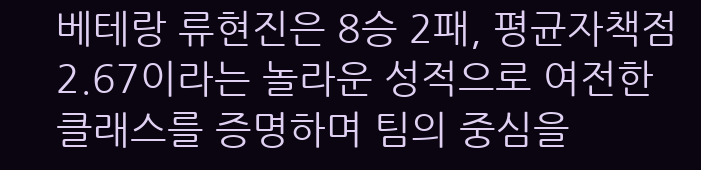베테랑 류현진은 8승 2패, 평균자책점 2.67이라는 놀라운 성적으로 여전한 클래스를 증명하며 팀의 중심을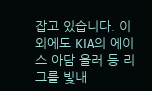잡고 있습니다. 이 외에도 KIA의 에이스 아담 올러 등 리그를 빛내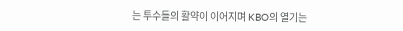는 투수들의 활약이 이어지며 KBO의 열기는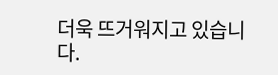더욱 뜨거워지고 있습니다.